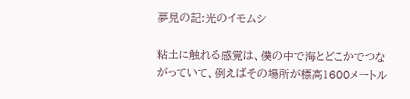夢見の記:光のイモムシ

粘土に触れる感覚は、僕の中で海とどこかでつながっていて、例えばその場所が標高1600メートル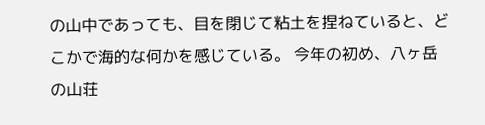の山中であっても、目を閉じて粘土を捏ねていると、どこかで海的な何かを感じている。 今年の初め、八ヶ岳の山荘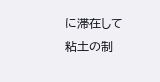に滞在して粘土の制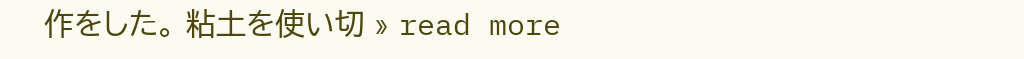作をした。 粘土を使い切 » read more